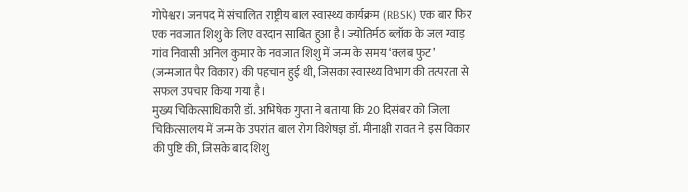गोपेश्वर। जनपद में संचालित राष्ट्रीय बाल स्वास्थ्य कार्यक्रम (RBSK) एक बार फिर एक नवजात शिशु के लिए वरदान साबित हुआ है। ज्योतिर्मठ ब्लॉक के जल ग्वाड़ गांव निवासी अनिल कुमार के नवजात शिशु में जन्म के समय ‘क्लब फुट’ (जन्मजात पैर विकार) की पहचान हुई थी, जिसका स्वास्थ्य विभाग की तत्परता से सफल उपचार किया गया है।
मुख्य चिकित्साधिकारी डॉ. अभिषेक गुप्ता ने बताया कि 20 दिसंबर को जिला चिकित्सालय में जन्म के उपरांत बाल रोग विशेषज्ञ डॉ. मीनाक्षी रावत ने इस विकार की पुष्टि की, जिसके बाद शिशु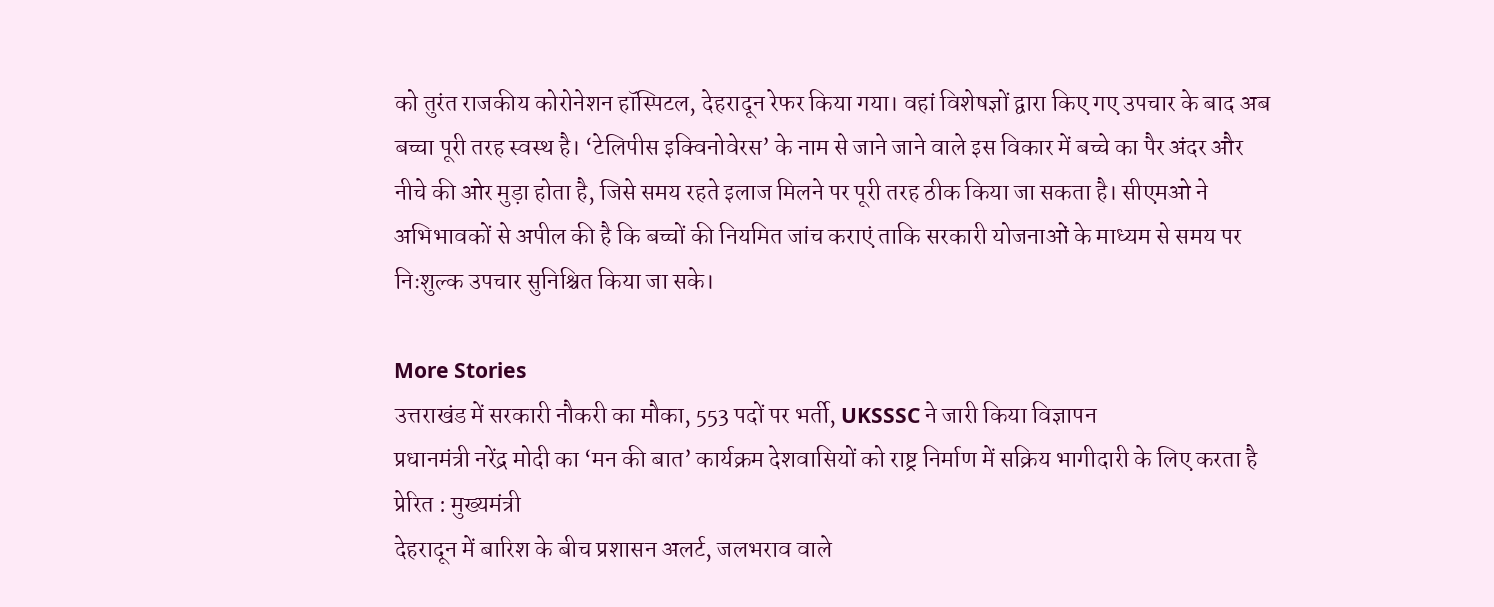को तुरंत राजकीय कोरोनेशन हॉस्पिटल, देहरादून रेफर किया गया। वहां विशेषज्ञों द्वारा किए गए उपचार के बाद अब बच्चा पूरी तरह स्वस्थ है। ‘टेलिपीस इक्विनोवेरस’ के नाम से जाने जाने वाले इस विकार में बच्चे का पैर अंदर और नीचे की ओर मुड़ा होता है, जिसे समय रहते इलाज मिलने पर पूरी तरह ठीक किया जा सकता है। सीएमओ ने अभिभावकों से अपील की है कि बच्चों की नियमित जांच कराएं ताकि सरकारी योजनाओं के माध्यम से समय पर निःशुल्क उपचार सुनिश्चित किया जा सके।

More Stories
उत्तराखंड में सरकारी नौकरी का मौका, 553 पदों पर भर्ती, UKSSSC ने जारी किया विज्ञापन
प्रधानमंत्री नरेंद्र मोदी का ‘मन की बात’ कार्यक्रम देशवासियों को राष्ट्र निर्माण में सक्रिय भागीदारी के लिए करता है प्रेरित : मुख्यमंत्री
देहरादून में बारिश के बीच प्रशासन अलर्ट, जलभराव वाले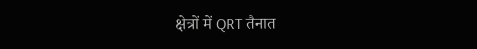क्षेत्रों में QRT तैनात